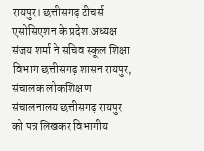रायपुर। छत्तीसगढ़ टीचर्स एसोसिएशन के प्रदेश अध्यक्ष संजय शर्मा ने सचिव स्कूल शिक्षा विभाग छत्तीसगढ़ शासन रायपुर, संचालक लोकशिक्षण संचालनालय छत्तीसगढ़ रायपुर को पत्र लिखकर विभागीय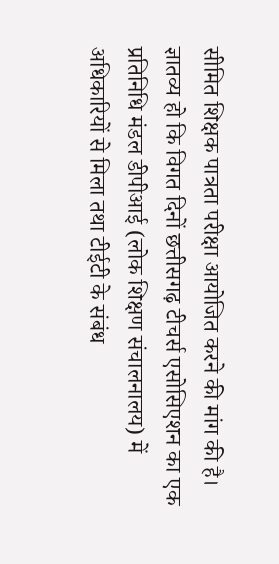सीमित शिक्षक पात्रता परीक्षा आयोजित करने की मांग की है।
ज्ञातव्य हो कि विगत दिनों छत्तीसगढ़ टीचर्स एसोसिएशन का एक प्रतिनिधि मंडल डीपीआई (लोक शिक्षण संचालनालय) में अधिकारियों से मिला तथा टीईटी के संबंध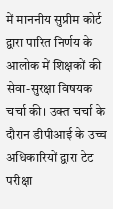में माननीय सुप्रीम कोर्ट द्वारा पारित निर्णय के आलोक में शिक्षकों की सेवा-सुरक्षा विषयक चर्चा की। उक्त चर्चा के दौरान डीपीआई के उच्च अधिकारियों द्वारा टेट परीक्षा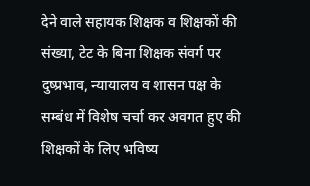देने वाले सहायक शिक्षक व शिक्षकों की संख्या, टेट के बिना शिक्षक संवर्ग पर दुष्प्रभाव, न्यायालय व शासन पक्ष के सम्बंध में विशेष चर्चा कर अवगत हुए की शिक्षकों के लिए भविष्य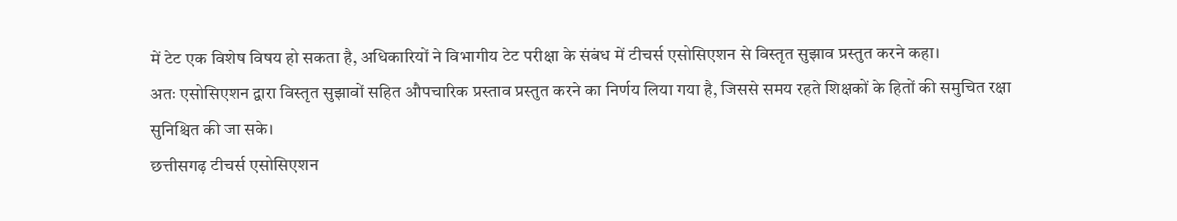में टेट एक विशेष विषय हो सकता है, अधिकारियों ने विभागीय टेट परीक्षा के संबंध में टीचर्स एसोसिएशन से विस्तृत सुझाव प्रस्तुत करने कहा।
अतः एसोसिएशन द्वारा विस्तृत सुझावों सहित औपचारिक प्रस्ताव प्रस्तुत करने का निर्णय लिया गया है, जिससे समय रहते शिक्षकों के हितों की समुचित रक्षा सुनिश्चित की जा सके।
छत्तीसगढ़ टीचर्स एसोसिएशन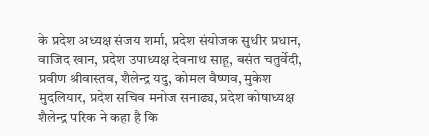के प्रदेश अध्यक्ष संजय शर्मा, प्रदेश संयोजक सुधीर प्रधान, वाजिद खान, प्रदेश उपाध्यक्ष देवनाथ साहू, बसंत चतुर्वेदी, प्रवीण श्रीवास्तव, शैलेन्द्र यदु, कोमल वैष्णव, मुकेश मुदलियार, प्रदेश सचिव मनोज सनाढ्य, प्रदेश कोषाध्यक्ष शैलेन्द्र परिक ने कहा है कि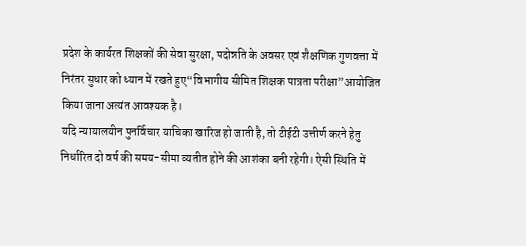प्रदेश के कार्यरत शिक्षकों की सेवा सुरक्षा, पदोन्नति के अवसर एवं शैक्षणिक गुणवत्ता में निरंतर सुधार को ध्यान में रखते हुए“विभागीय सीमित शिक्षक पात्रता परीक्षा”आयोजित किया जाना अत्यंत आवश्यक है।
यदि न्यायालयीन पुनर्विचार याचिका खारिज हो जाती है, तो टीईटी उत्तीर्ण करने हेतु निर्धारित दो वर्ष की समय-सीमा व्यतीत होने की आशंका बनी रहेगी। ऐसी स्थिति में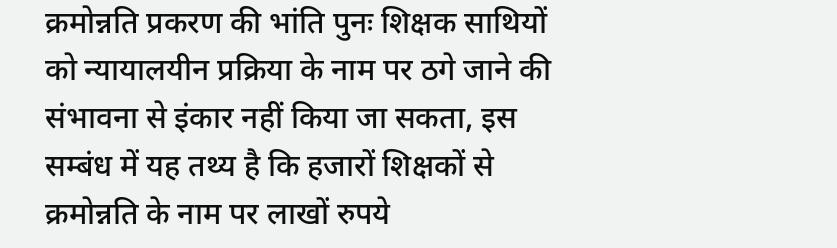क्रमोन्नति प्रकरण की भांति पुनः शिक्षक साथियों को न्यायालयीन प्रक्रिया के नाम पर ठगे जाने की संभावना से इंकार नहीं किया जा सकता, इस सम्बंध में यह तथ्य है कि हजारों शिक्षकों से क्रमोन्नति के नाम पर लाखों रुपये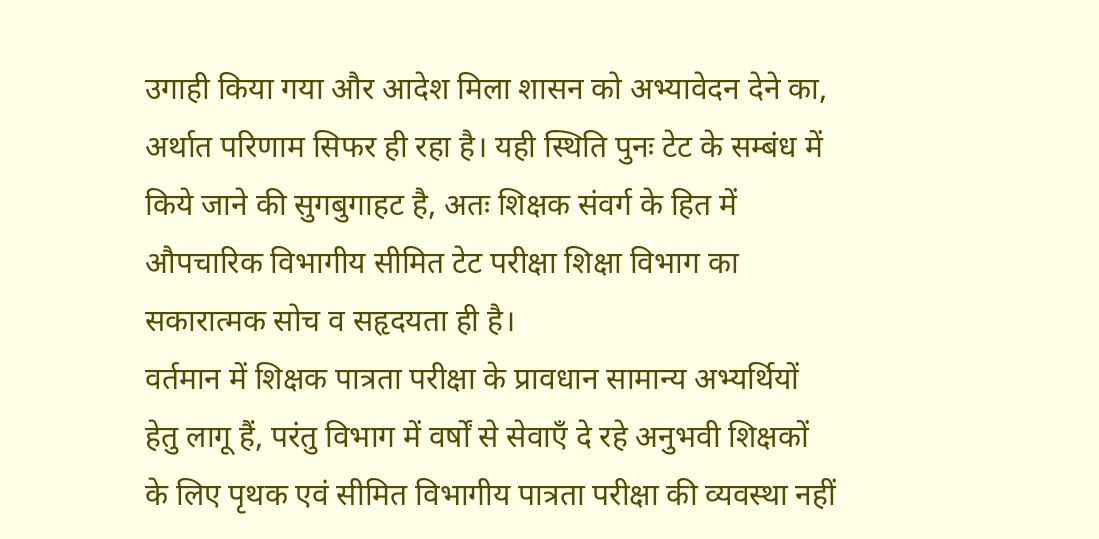उगाही किया गया और आदेश मिला शासन को अभ्यावेदन देने का, अर्थात परिणाम सिफर ही रहा है। यही स्थिति पुनः टेट के सम्बंध में किये जाने की सुगबुगाहट है, अतः शिक्षक संवर्ग के हित में औपचारिक विभागीय सीमित टेट परीक्षा शिक्षा विभाग का सकारात्मक सोच व सहृदयता ही है।
वर्तमान में शिक्षक पात्रता परीक्षा के प्रावधान सामान्य अभ्यर्थियों हेतु लागू हैं, परंतु विभाग में वर्षों से सेवाएँ दे रहे अनुभवी शिक्षकों के लिए पृथक एवं सीमित विभागीय पात्रता परीक्षा की व्यवस्था नहीं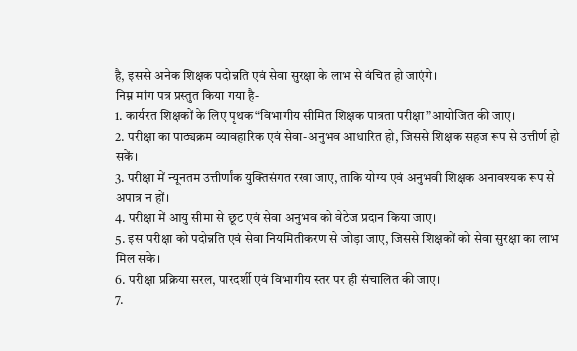है, इससे अनेक शिक्षक पदोन्नति एवं सेवा सुरक्षा के लाभ से वंचित हो जाएंगे।
निम्न मांग पत्र प्रस्तुत किया गया है-
1. कार्यरत शिक्षकों के लिए पृथक“विभागीय सीमित शिक्षक पात्रता परीक्षा”आयोजित की जाए।
2. परीक्षा का पाठ्यक्रम व्यावहारिक एवं सेवा-अनुभव आधारित हो, जिससे शिक्षक सहज रूप से उत्तीर्ण हो सकें।
3. परीक्षा में न्यूनतम उत्तीर्णांक युक्तिसंगत रखा जाए, ताकि योग्य एवं अनुभवी शिक्षक अनावश्यक रूप से अपात्र न हों।
4. परीक्षा में आयु सीमा से छूट एवं सेवा अनुभव को वेटेज प्रदान किया जाए।
5. इस परीक्षा को पदोन्नति एवं सेवा नियमितीकरण से जोड़ा जाए, जिससे शिक्षकों को सेवा सुरक्षा का लाभ मिल सके।
6. परीक्षा प्रक्रिया सरल, पारदर्शी एवं विभागीय स्तर पर ही संचालित की जाए।
7.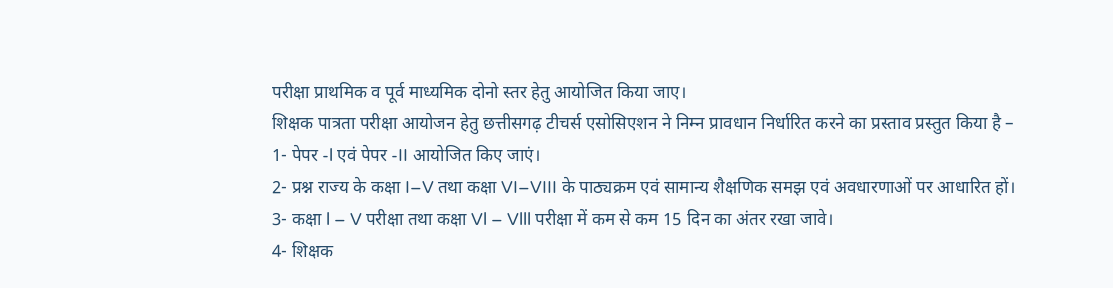परीक्षा प्राथमिक व पूर्व माध्यमिक दोनो स्तर हेतु आयोजित किया जाए।
शिक्षक पात्रता परीक्षा आयोजन हेतु छत्तीसगढ़ टीचर्स एसोसिएशन ने निम्न प्रावधान निर्धारित करने का प्रस्ताव प्रस्तुत किया है –
1- पेपर -l एवं पेपर -II आयोजित किए जाएं।
2- प्रश्न राज्य के कक्षा I–V तथा कक्षा VI–VIII के पाठ्यक्रम एवं सामान्य शैक्षणिक समझ एवं अवधारणाओं पर आधारित हों।
3- कक्षा l – V परीक्षा तथा कक्षा Vl – Vlll परीक्षा में कम से कम 15 दिन का अंतर रखा जावे।
4- शिक्षक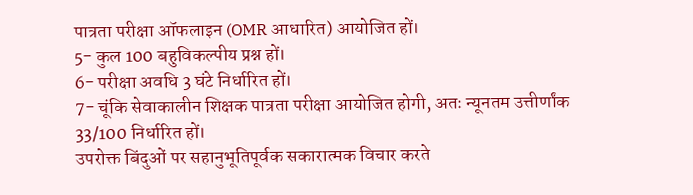पात्रता परीक्षा ऑफलाइन (OMR आधारित) आयोजित हों।
5- कुल 100 बहुविकल्पीय प्रश्न हों।
6- परीक्षा अवधि 3 घंटे निर्धारित हों।
7- चूंकि सेवाकालीन शिक्षक पात्रता परीक्षा आयोजित होगी, अतः न्यूनतम उत्तीर्णांक 33/100 निर्धारित हों।
उपरोक्त बिंदुओं पर सहानुभूतिपूर्वक सकारात्मक विचार करते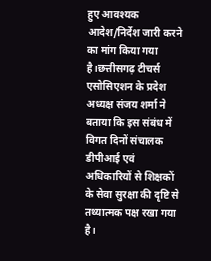हुए आवश्यक आदेश/निर्देश जारी करने का मांग किया गया है।छत्तीसगढ़ टीचर्स एसोसिएशन के प्रदेश अध्यक्ष संजय शर्मा ने बताया कि इस संबंध में विगत दिनों संचालक डीपीआई एवं अधिकारियों से शिक्षकों के सेवा सुरक्षा की दृष्टि से तथ्यात्मक पक्ष रखा गया है।